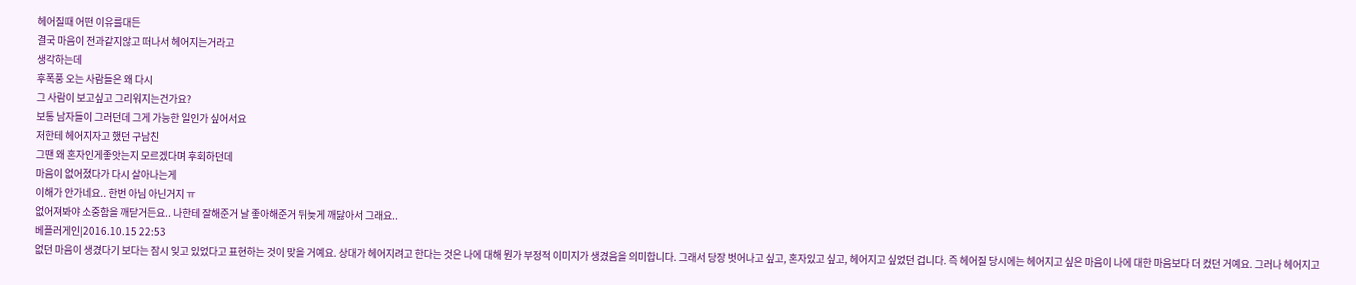헤어질때 어떤 이유를대든
결국 마음이 전과같지않고 떠나서 헤어지는거라고
생각하는데
후폭풍 오는 사람들은 왜 다시
그 사람이 보고싶고 그리워지는건가요?
보통 남자들이 그러던데 그게 가능한 일인가 싶어서요
저한테 헤어지자고 했던 구남친
그땐 왜 혼자인게좋앗는지 모르겠다며 후회하던데
마음이 없어졌다가 다시 살아나는게
이해가 안가네요.. 한번 아님 아닌거지 ㅠ
없어져봐야 소중함을 깨닫거든요.. 나한테 잘해준거 날 좋아해준거 뒤늦게 깨닳아서 그래요..
베플러게인|2016.10.15 22:53
없던 마음이 생겼다기 보다는 잠시 잊고 있었다고 표현하는 것이 맞을 거예요. 상대가 헤어지려고 한다는 것은 나에 대해 뭔가 부정적 이미지가 생겼음을 의미합니다. 그래서 당장 벗어나고 싶고, 혼자있고 싶고, 헤어지고 싶었던 겁니다. 즉 헤어질 당시에는 헤어지고 싶은 마음이 나에 대한 마음보다 더 컸던 거예요. 그러나 헤어지고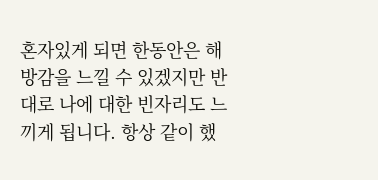혼자있게 되면 한동안은 해방감을 느낄 수 있겠지만 반대로 나에 대한 빈자리도 느끼게 됩니다. 항상 같이 했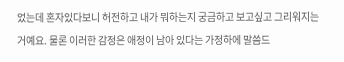었는데 혼자있다보니 허전하고 내가 뭐하는지 궁금하고 보고싶고 그리워지는 거예요. 물론 이러한 감정은 애정이 남아 있다는 가정하에 말씀드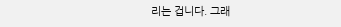리는 겁니다. 그래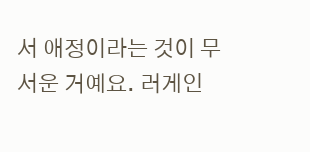서 애정이라는 것이 무서운 거예요. 러게인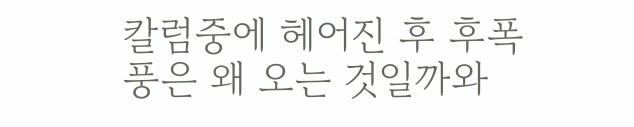칼럼중에 헤어진 후 후폭풍은 왜 오는 것일까와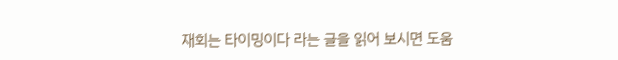재회는 타이밍이다 라는 글을 읽어 보시면 도움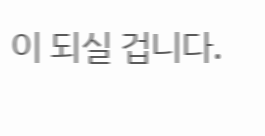이 되실 겁니다.